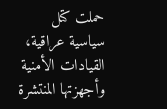حملت كتل سياسية عراقية، القيادات الأمنية وأجهزتها المنتشرة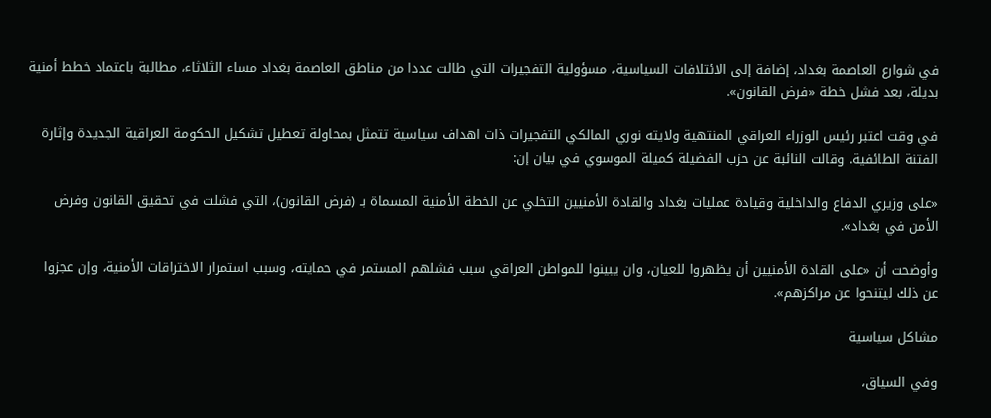في شوارع العاصمة بغداد، إضافة إلى الائتلافات السياسية، مسؤولية التفجيرات التي طالت عددا من مناطق العاصمة بغداد مساء الثلاثاء، مطالبة باعتماد خطط أمنية بديلة، بعد فشل خطة «فرض القانون».

في وقت اعتبر رئيس الوزراء العراقي المنتهية ولايته نوري المالكي التفجيرات ذات اهداف سياسية تتمثل بمحاولة تعطيل تشكيل الحكومة العراقية الجديدة وإثارة الفتنة الطائفية. وقالت النائبة عن حزب الفضيلة كميلة الموسوي في بيان إن:

«على وزيري الدفاع والداخلية وقيادة عمليات بغداد والقادة الأمنيين التخلي عن الخطة الأمنية المسماة بـ (فرض القانون)، التي فشلت في تحقيق القانون وفرض الأمن في بغداد».

وأوضحت أن «على القادة الأمنيين أن يظهروا للعيان، وان يبينوا للمواطن العراقي سبب فشلهم المستمر في حمايته، وسبب استمرار الاختراقات الأمنية، وإن عجزوا عن ذلك ليتنحوا عن مراكزهم».

مشاكل سياسية

وفي السياق،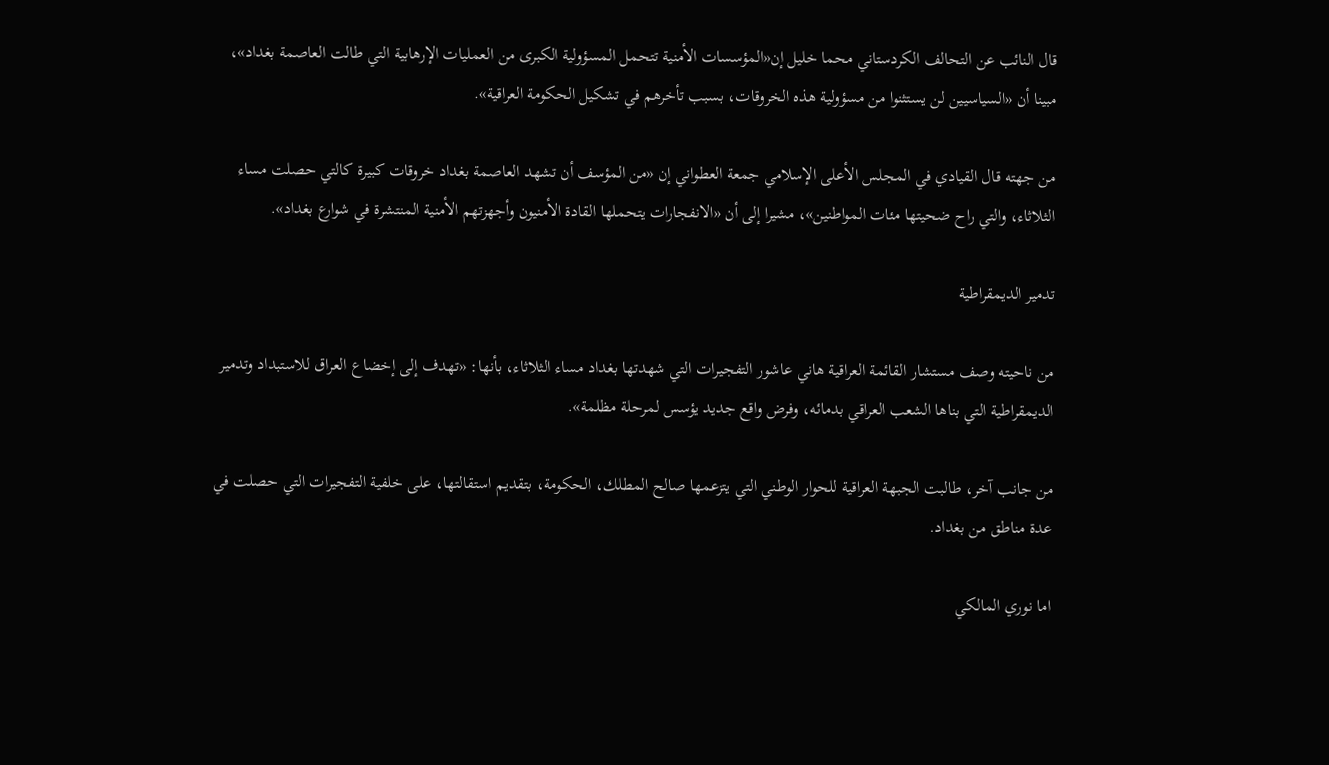قال النائب عن التحالف الكردستاني محما خليل إن«المؤسسات الأمنية تتحمل المسؤولية الكبرى من العمليات الإرهابية التي طالت العاصمة بغداد»، مبينا أن «السياسيين لن يستثنوا من مسؤولية هذه الخروقات، بسبب تأخرهم في تشكيل الحكومة العراقية».

من جهته قال القيادي في المجلس الأعلى الإسلامي جمعة العطواني إن «من المؤسف أن تشهد العاصمة بغداد خروقات كبيرة كالتي حصلت مساء الثلاثاء، والتي راح ضحيتها مئات المواطنين»، مشيرا إلى أن «الانفجارات يتحملها القادة الأمنيون وأجهزتهم الأمنية المنتشرة في شوارع بغداد».

تدمير الديمقراطية

من ناحيته وصف مستشار القائمة العراقية هاني عاشور التفجيرات التي شهدتها بغداد مساء الثلاثاء، بأنها: «تهدف إلى إخضاع العراق للاستبداد وتدمير الديمقراطية التي بناها الشعب العراقي بدمائه، وفرض واقع جديد يؤسس لمرحلة مظلمة».

من جانب آخر، طالبت الجبهة العراقية للحوار الوطني التي يتزعمها صالح المطلك، الحكومة، بتقديم استقالتها، على خلفية التفجيرات التي حصلت في عدة مناطق من بغداد.

اما نوري المالكي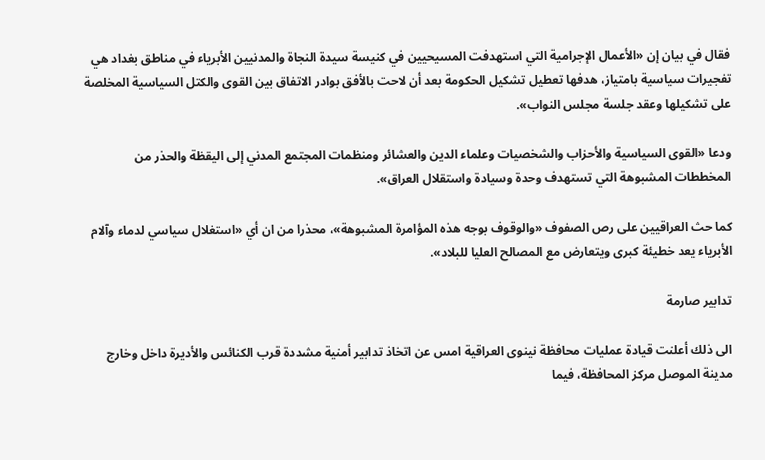فقال في بيان إن «الأعمال الإجرامية التي استهدفت المسيحيين في كنيسة سيدة النجاة والمدنيين الأبرياء في مناطق بغداد هي تفجيرات سياسية بامتياز، هدفها تعطيل تشكيل الحكومة بعد أن لاحت بالأفق بوادر الاتفاق بين القوى والكتل السياسية المخلصة على تشكيلها وعقد جلسة مجلس النواب».

ودعا «القوى السياسية والأحزاب والشخصيات وعلماء الدين والعشائر ومنظمات المجتمع المدني إلى اليقظة والحذر من المخططات المشبوهة التي تستهدف وحدة وسيادة واستقلال العراق».

كما حث العراقيين على رص الصفوف «والوقوف بوجه هذه المؤامرة المشبوهة»، محذرا من ان أي «استغلال سياسي لدماء وآلام الأبرياء يعد خطيئة كبرى ويتعارض مع المصالح العليا للبلاد».

تدابير صارمة

الى ذلك أعلنت قيادة عمليات محافظة نينوى العراقية امس عن اتخاذ تدابير أمنية مشددة قرب الكنائس والأديرة داخل وخارج مدينة الموصل مركز المحافظة، فيما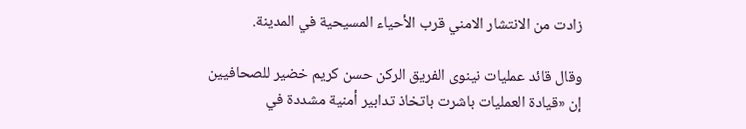زادت من الانتشار الامني قرب الأحياء المسيحية في المدينة.

وقال قائد عمليات نينوى الفريق الركن حسن كريم خضير للصحافيين إن «قيادة العمليات باشرت باتخاذ تدابير أمنية مشددة في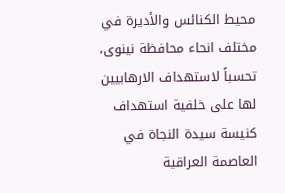محيط الكنائس والأديرة في مختلف انحاء محافظة نينوى، تحسباً لاستهداف الارهابيين لها على خلفية استهداف كنيسة سيدة النجاة في العاصمة العراقية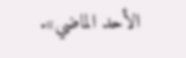الأحد الماضي».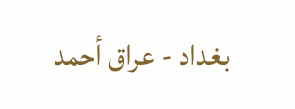بغداد - عراق أحمد